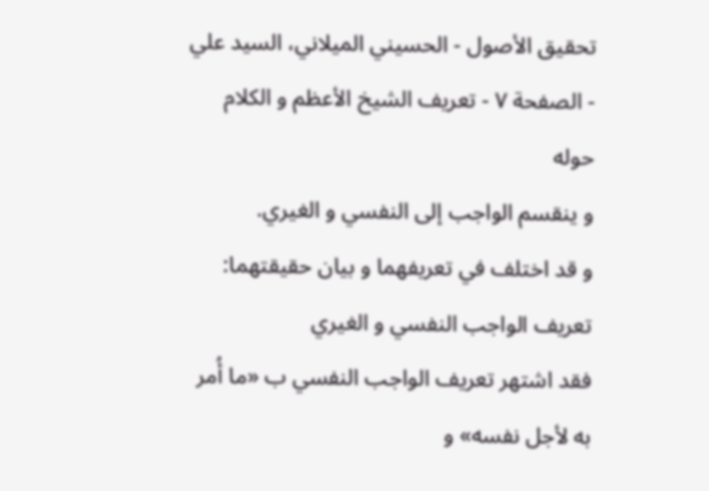تحقيق الأصول - الحسيني الميلاني، السيد علي - الصفحة ٧ - تعريف الشيخ الأعظم و الكلام حوله
و ينقسم الواجب إلى النفسي و الغيري.
و قد اختلف في تعريفهما و بيان حقيقتهما:
تعريف الواجب النفسي و الغيري
فقد اشتهر تعريف الواجب النفسي ب «ما أُمر به لأجل نفسه» و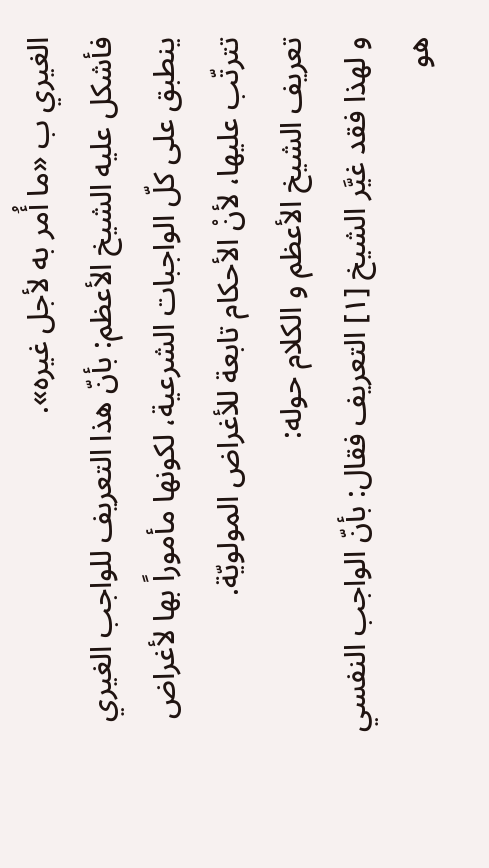الغيري ب «ما أُمر به لأجل غيره».
فأشكل عليه الشيخ الأعظم: بأنّ هذا التعريف للواجب الغيري ينطبق على كلّ الواجبات الشرعية، لكونها مأموراً بها لأغراض تترتّب عليها، لأنْ الأحكام تابعة للأغراض المولويّة.
تعريف الشيخ الأعظم و الكلام حوله:
و لهذا فقد غيَّر الشيخ [١] التعريف فقال: بأنّ الواجب النفسي هو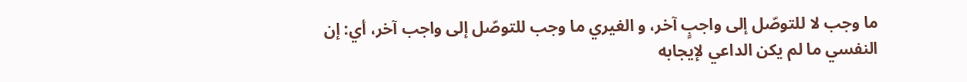ما وجب لا للتوصّل إلى واجبٍ آخر، و الغيري ما وجب للتوصّل إلى واجب آخر، أي: إن النفسي ما لم يكن الداعي لإيجابه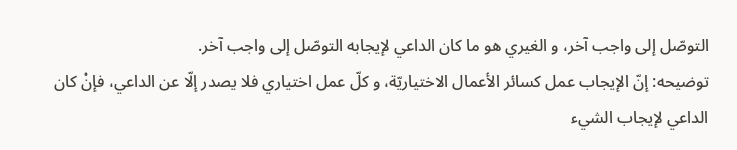التوصّل إلى واجب آخر، و الغيري هو ما كان الداعي لإيجابه التوصّل إلى واجب آخر.
توضيحه: إنّ الإيجاب عمل كسائر الأعمال الاختياريّة، و كلّ عمل اختياري فلا يصدر إلّا عن الداعي، فإنْ كان الداعي لإيجاب الشيء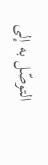التوصّل به إلى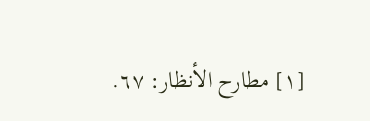[١] مطارح الأنظار: ٦٧.